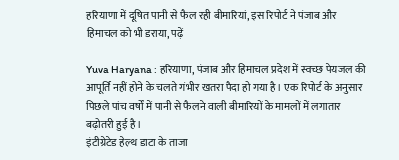हरियाणा में दूषित पानी से फैल रही बीमारियां, इस रिपोर्ट ने पंजाब और हिमाचल को भी डराया, पढ़ें

Yuva Haryana : हरियाणा, पंजाब और हिमाचल प्रदेश में स्वच्छ पेयजल की आपूर्ति नहीं होने के चलते गंभीर खतरा पैदा हो गया है। एक रिपोर्ट के अनुसार पिछले पांच वर्षों में पानी से फैलने वाली बीमारियों के मामलों में लगातार बढ़ोतरी हुई है।
इंटीग्रेटेड हेल्थ डाटा के ताजा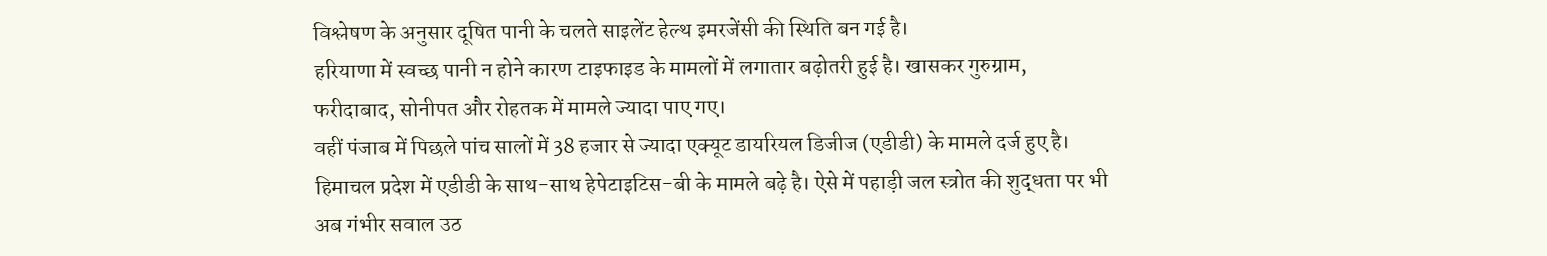विश्लेषण के अनुसार दूषित पानी के चलते साइलेंट हेल्थ इमरजेंसी की स्थिति बन गई है।
हरियाणा में स्वच्छ पानी न होने कारण टाइफाइड के मामलों में लगातार बढ़ोतरी हुई है। खासकर गुरुग्राम, फरीदाबाद, सोनीपत और रोहतक में मामले ज्यादा पाए गए।
वहीं पंजाब में पिछले पांच सालों में 38 हजार से ज्यादा एक्यूट डायरियल डिजीज (एडीडी) के मामले दर्ज हुए है।
हिमाचल प्रदेश में एडीडी के साथ-साथ हेपेटाइटिस-बी के मामले बढ़े है। ऐसे में पहाड़ी जल स्त्रोत की शुद्धता पर भी अब गंभीर सवाल उठ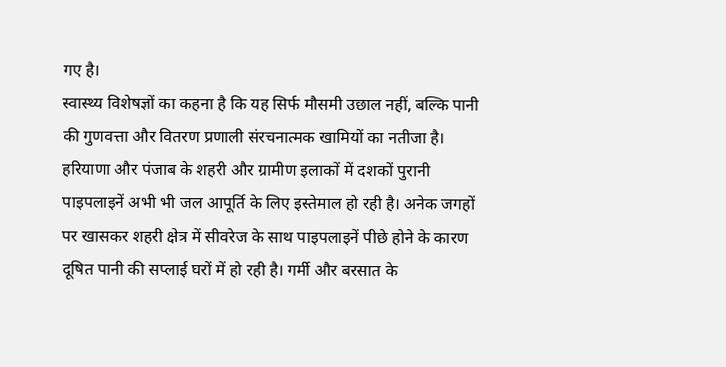गए है।
स्वास्थ्य विशेषज्ञों का कहना है कि यह सिर्फ मौसमी उछाल नहीं, बल्कि पानी की गुणवत्ता और वितरण प्रणाली संरचनात्मक खामियों का नतीजा है।
हरियाणा और पंजाब के शहरी और ग्रामीण इलाकों में दशकों पुरानी पाइपलाइनें अभी भी जल आपूर्ति के लिए इस्तेमाल हो रही है। अनेक जगहों पर खासकर शहरी क्षेत्र में सीवरेज के साथ पाइपलाइनें पीछे होने के कारण दूषित पानी की सप्लाई घरों में हो रही है। गर्मी और बरसात के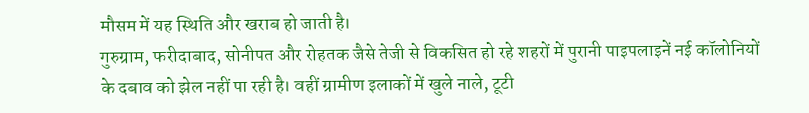मौसम में यह स्थिति और खराब हो जाती है।
गुरुग्राम, फरीदाबाद, सोनीपत और रोहतक जैसे तेजी से विकसित हो रहे शहरों में पुरानी पाइपलाइनें नई कॉलोनियों के दबाव को झेल नहीं पा रही है। वहीं ग्रामीण इलाकों में खुले नाले, टूटी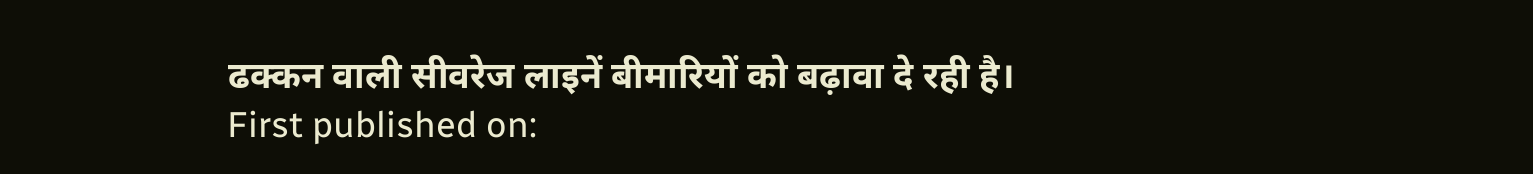ढक्कन वाली सीवरेज लाइनें बीमारियों को बढ़ावा दे रही है।
First published on: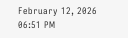February 12, 2026 06:51 PM